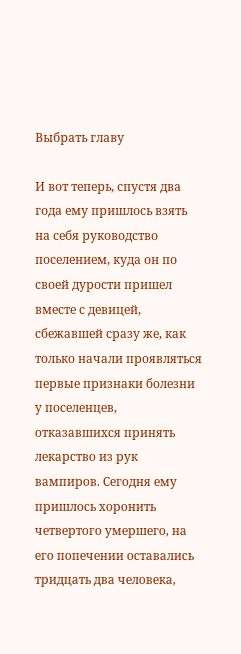Выбрать главу

И вот теперь, спустя два года ему пришлось взять на себя руководство поселением, куда он по своей дурости пришел вместе с девицей, сбежавшей сразу же, как только начали проявляться первые признаки болезни у поселенцев, отказавшихся принять лекарство из рук вампиров. Сегодня ему пришлось хоронить четвертого умершего, на его попечении оставались тридцать два человека,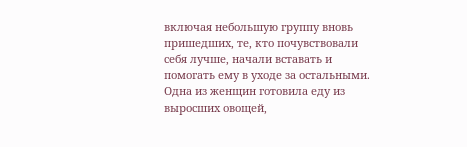включая небольшую группу вновь пришедших, те, кто почувствовали себя лучше, начали вставать и помогать ему в уходе за остальными. Одна из женщин готовила еду из выросших овощей,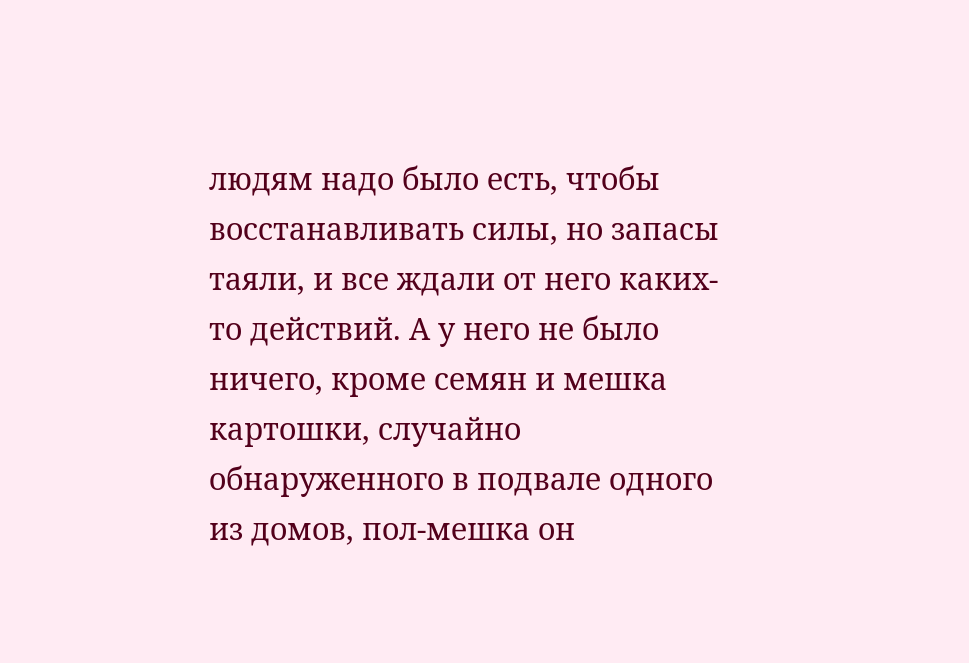людям надо было есть, чтобы восстанавливать силы, но запасы таяли, и все ждали от него каких-то действий. А у него не было ничего, кроме семян и мешка картошки, случайно обнаруженного в подвале одного из домов, пол-мешка он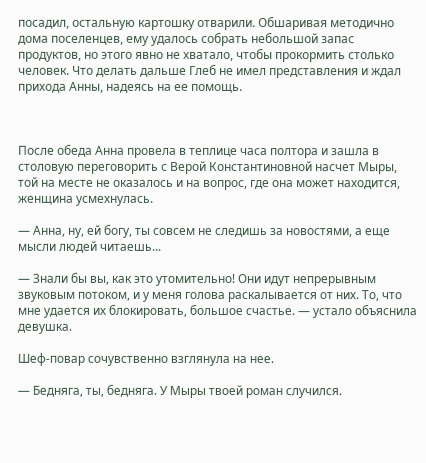посадил, остальную картошку отварили. Обшаривая методично дома поселенцев, ему удалось собрать небольшой запас продуктов, но этого явно не хватало, чтобы прокормить столько человек. Что делать дальше Глеб не имел представления и ждал прихода Анны, надеясь на ее помощь.



После обеда Анна провела в теплице часа полтора и зашла в столовую переговорить с Верой Константиновной насчет Мыры, той на месте не оказалось и на вопрос, где она может находится, женщина усмехнулась.

— Анна, ну, ей богу, ты совсем не следишь за новостями, а еще мысли людей читаешь...

— Знали бы вы, как это утомительно! Они идут непрерывным звуковым потоком, и у меня голова раскалывается от них. То, что мне удается их блокировать, большое счастье. — устало объяснила девушка.

Шеф-повар сочувственно взглянула на нее.

— Бедняга, ты, бедняга. У Мыры твоей роман случился.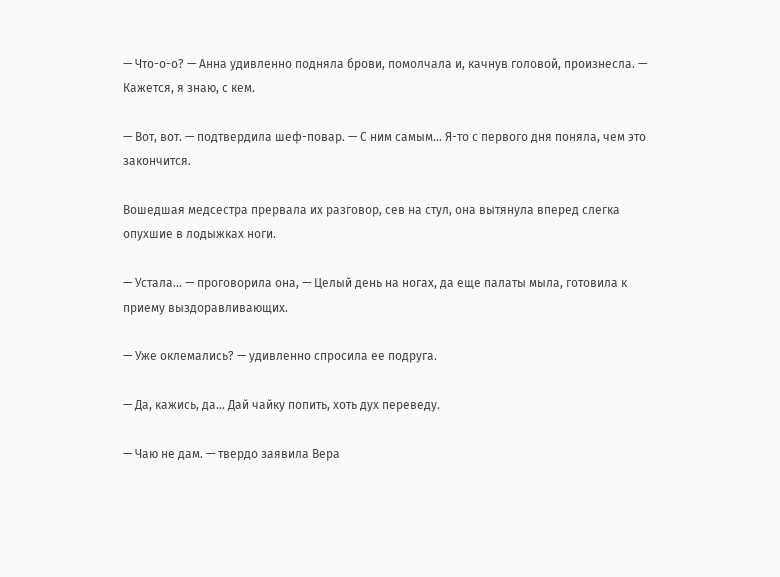— Что-о-о? — Анна удивленно подняла брови, помолчала и, качнув головой, произнесла. — Кажется, я знаю, с кем.

— Вот, вот. — подтвердила шеф-повар. — С ним самым... Я-то с первого дня поняла, чем это закончится.

Вошедшая медсестра прервала их разговор, сев на стул, она вытянула вперед слегка опухшие в лодыжках ноги.

— Устала... — проговорила она, — Целый день на ногах, да еще палаты мыла, готовила к приему выздоравливающих.

— Уже оклемались? — удивленно спросила ее подруга.

— Да, кажись, да... Дай чайку попить, хоть дух переведу.

— Чаю не дам. — твердо заявила Вера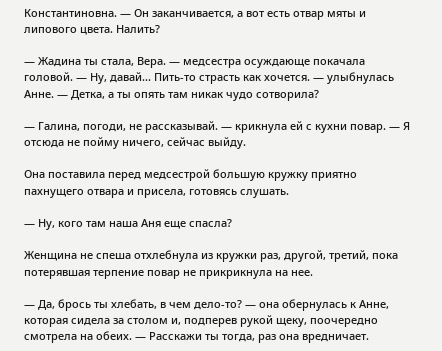Константиновна. — Он заканчивается, а вот есть отвар мяты и липового цвета. Налить?

— Жадина ты стала, Вера. — медсестра осуждающе покачала головой. — Ну, давай... Пить-то страсть как хочется. — улыбнулась Анне. — Детка, а ты опять там никак чудо сотворила?

— Галина, погоди, не рассказывай. — крикнула ей с кухни повар. — Я отсюда не пойму ничего, сейчас выйду.

Она поставила перед медсестрой большую кружку приятно пахнущего отвара и присела, готовясь слушать.

— Ну, кого там наша Аня еще спасла?

Женщина не спеша отхлебнула из кружки раз, другой, третий, пока потерявшая терпение повар не прикрикнула на нее.

— Да, брось ты хлебать, в чем дело-то? — она обернулась к Анне, которая сидела за столом и, подперев рукой щеку, поочередно смотрела на обеих. — Расскажи ты тогда, раз она вредничает.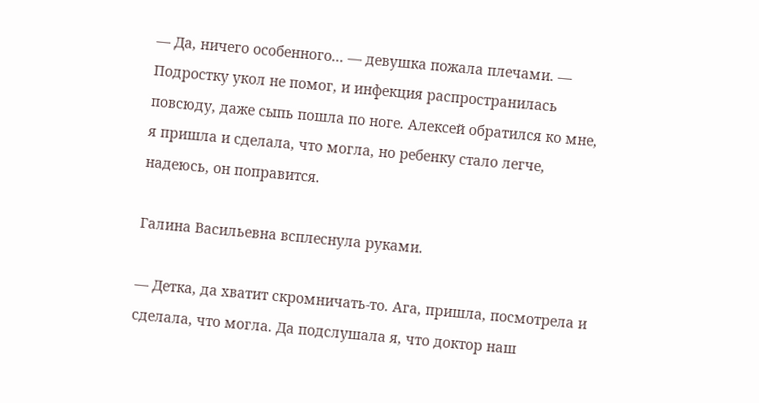— Да, ничего особенного... — девушка пожала плечами. — Подростку укол не помог, и инфекция распространилась повсюду, даже сыпь пошла по ноге. Алексей обратился ко мне, я пришла и сделала, что могла, но ребенку стало легче, надеюсь, он поправится.

Галина Васильевна всплеснула руками.

— Детка, да хватит скромничать-то. Ага, пришла, посмотрела и сделала, что могла. Да подслушала я, что доктор наш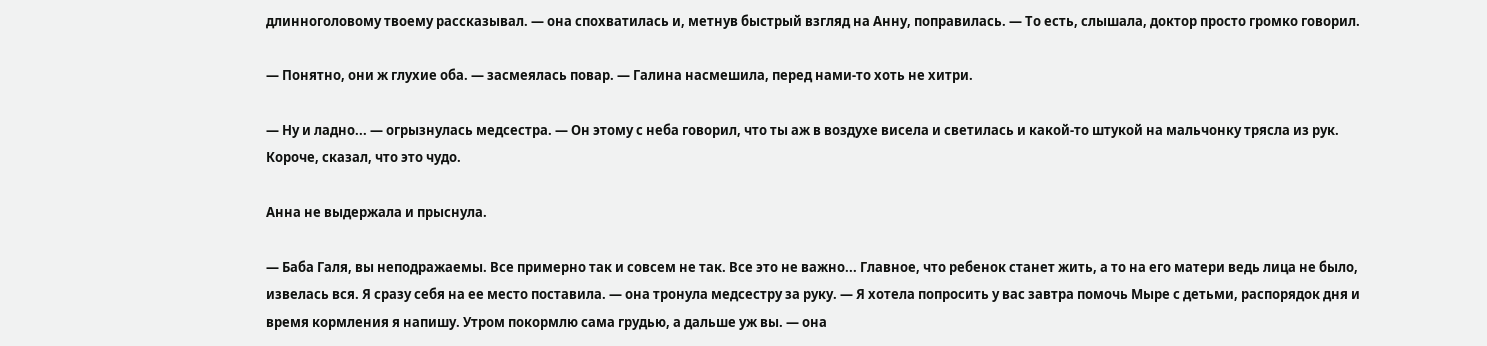длинноголовому твоему рассказывал. — она спохватилась и, метнув быстрый взгляд на Анну, поправилась. — То есть, слышала, доктор просто громко говорил.

— Понятно, они ж глухие оба. — засмеялась повар. — Галина насмешила, перед нами-то хоть не хитри.

— Ну и ладно... — огрызнулась медсестра. — Он этому с неба говорил, что ты аж в воздухе висела и светилась и какой-то штукой на мальчонку трясла из рук. Короче, сказал, что это чудо.

Анна не выдержала и прыснула.

— Баба Галя, вы неподражаемы. Все примерно так и совсем не так. Все это не важно... Главное, что ребенок станет жить, а то на его матери ведь лица не было, извелась вся. Я сразу себя на ее место поставила. — она тронула медсестру за руку. — Я хотела попросить у вас завтра помочь Мыре с детьми, распорядок дня и время кормления я напишу. Утром покормлю сама грудью, а дальше уж вы. — она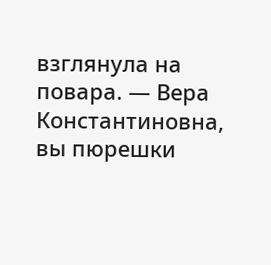взглянула на повара. — Вера Константиновна, вы пюрешки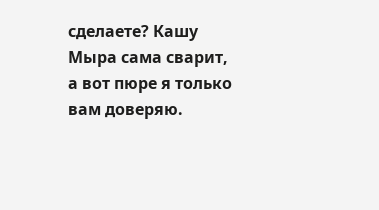сделаете? Кашу Мыра сама сварит, а вот пюре я только вам доверяю.